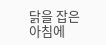닭을 잡은 아침에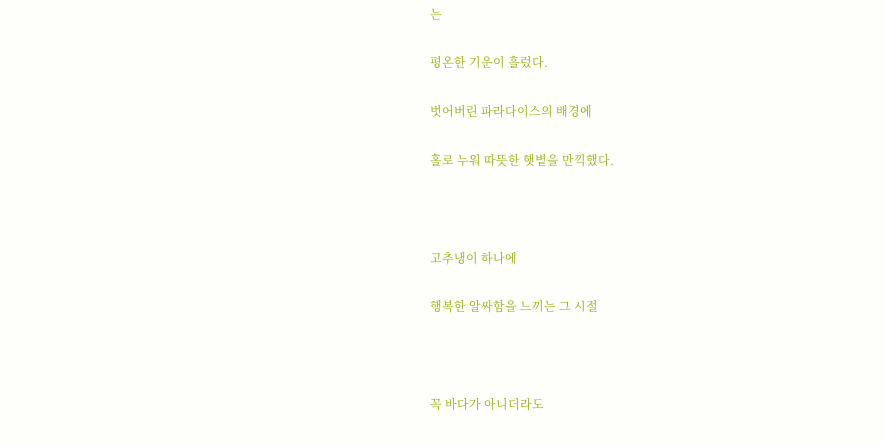는

평온한 기운이 흘렀다.

벗어버린 파라다이스의 배경에

홀로 누워 따뜻한 햇볕을 만끽했다.



고추냉이 하나에

행복한 알싸함을 느끼는 그 시절



꼭 바다가 아니더라도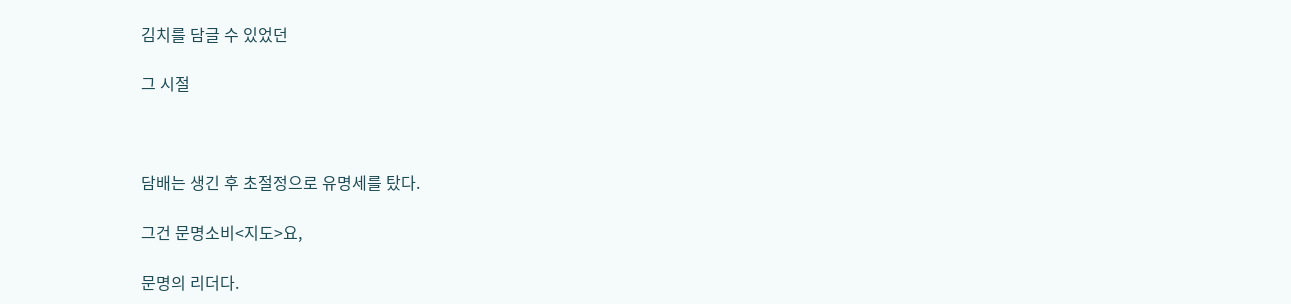김치를 담글 수 있었던

그 시절



담배는 생긴 후 초절정으로 유명세를 탔다.

그건 문명소비<지도>요,

문명의 리더다.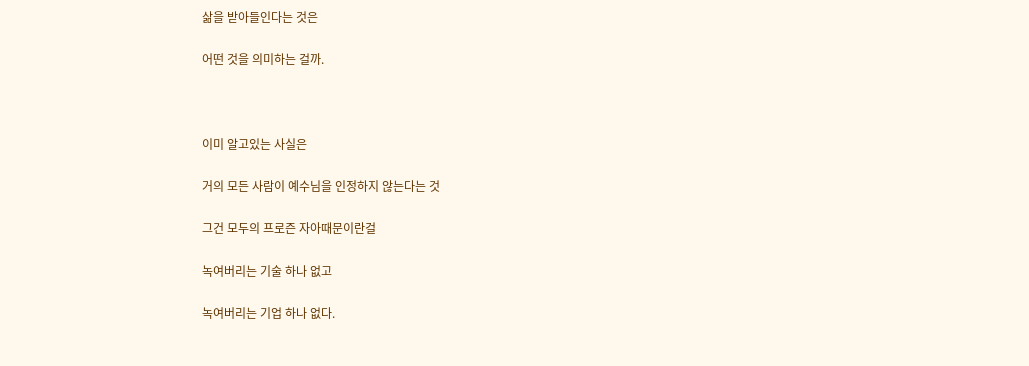삶을 받아들인다는 것은

어떤 것을 의미하는 걸까.



이미 알고있는 사실은

거의 모든 사람이 예수님을 인정하지 않는다는 것

그건 모두의 프로즌 자아때문이란걸

녹여버리는 기술 하나 없고

녹여버리는 기업 하나 없다.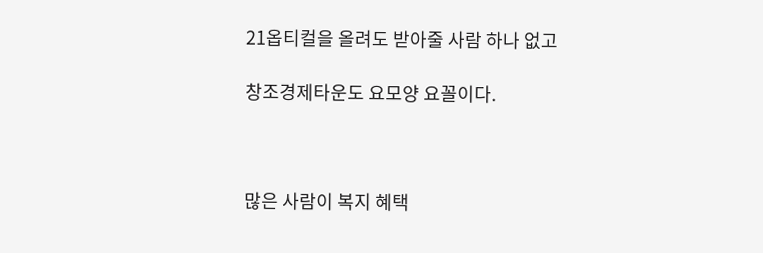21옵티컬을 올려도 받아줄 사람 하나 없고

창조경제타운도 요모양 요꼴이다.



많은 사람이 복지 혜택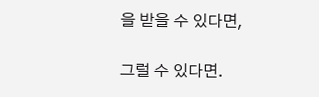을 받을 수 있다면,

그럴 수 있다면.